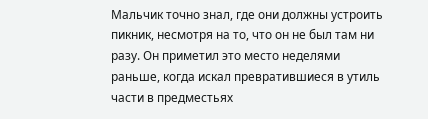Мальчик точно знал, где они должны устроить пикник, несмотря на то, что он не был там ни разу. Он приметил это место неделями раньше, когда искал превратившиеся в утиль части в предместьях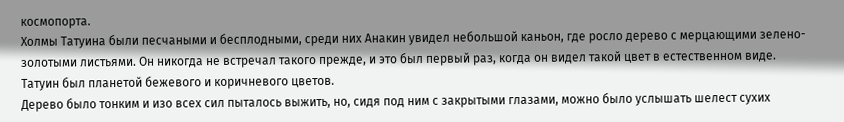космопорта.
Холмы Татуина были песчаными и бесплодными, среди них Анакин увидел небольшой каньон, где росло дерево с мерцающими зелено-золотыми листьями. Он никогда не встречал такого прежде, и это был первый раз, когда он видел такой цвет в естественном виде. Татуин был планетой бежевого и коричневого цветов.
Дерево было тонким и изо всех сил пыталось выжить, но, сидя под ним с закрытыми глазами, можно было услышать шелест сухих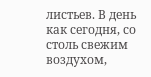листьев. В день как сегодня, со столь свежим воздухом,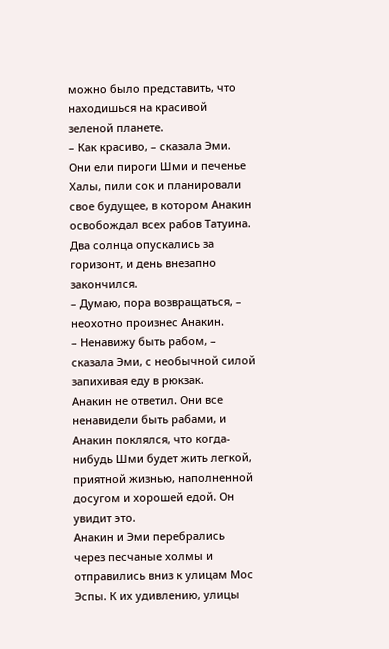можно было представить, что находишься на красивой зеленой планете.
– Как красиво, – сказала Эми.
Они ели пироги Шми и печенье Халы, пили сок и планировали свое будущее, в котором Анакин освобождал всех рабов Татуина. Два солнца опускались за горизонт, и день внезапно закончился.
– Думаю, пора возвращаться, – неохотно произнес Анакин.
– Ненавижу быть рабом, – сказала Эми, с необычной силой запихивая еду в рюкзак.
Анакин не ответил. Они все ненавидели быть рабами, и Анакин поклялся, что когда-нибудь Шми будет жить легкой, приятной жизнью, наполненной досугом и хорошей едой. Он увидит это.
Анакин и Эми перебрались через песчаные холмы и отправились вниз к улицам Мос Эспы. К их удивлению, улицы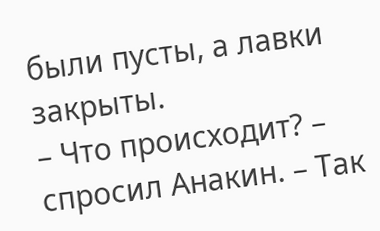были пусты, а лавки закрыты.
– Что происходит? – спросил Анакин. – Так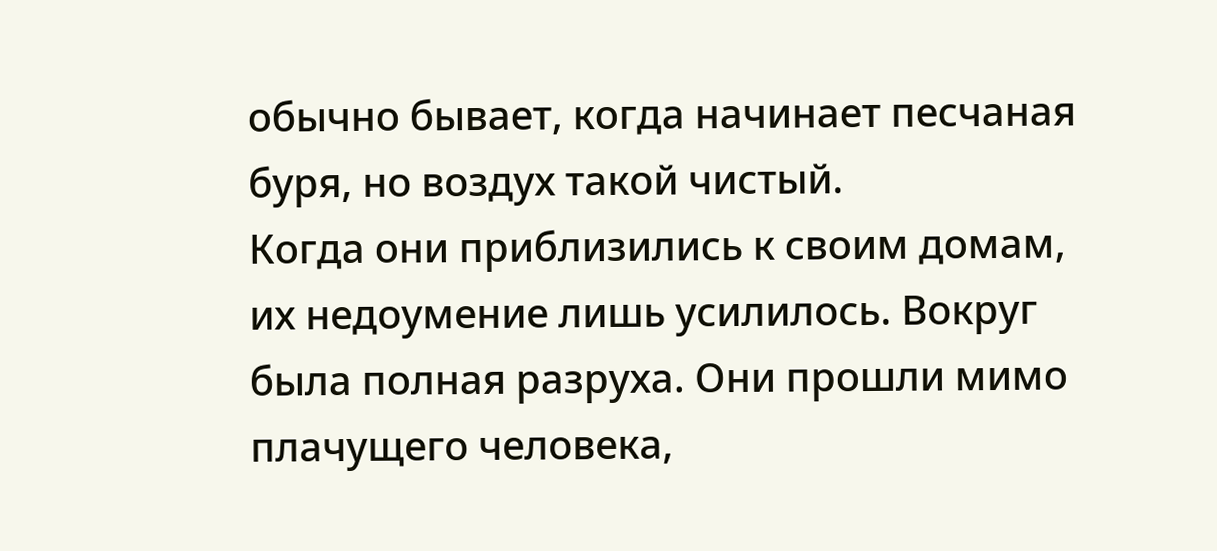обычно бывает, когда начинает песчаная буря, но воздух такой чистый.
Когда они приблизились к своим домам, их недоумение лишь усилилось. Вокруг была полная разруха. Они прошли мимо плачущего человека,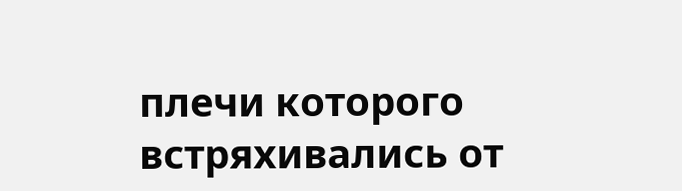плечи которого встряхивались от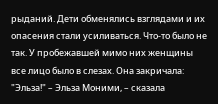рыданий. Дети обменялись взглядами и их опасения стали усиливаться. Что-то было не так. У пробежавшей мимо них женщины все лицо было в слезах. Она закричала: "Эльза!" – Эльза Моними, – сказала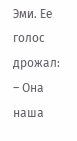Эми. Ее голос дрожал: – Она наша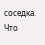соседка. Что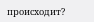происходит?